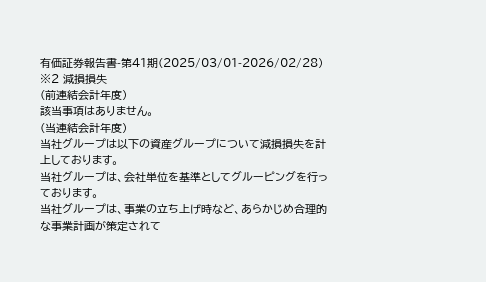有価証券報告書-第41期(2025/03/01-2026/02/28)
※2 減損損失
(前連結会計年度)
該当事項はありません。
(当連結会計年度)
当社グループは以下の資産グループについて減損損失を計上しております。
当社グループは、会社単位を基準としてグルーピングを行っております。
当社グループは、事業の立ち上げ時など、あらかじめ合理的な事業計画が策定されて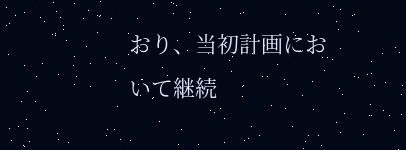おり、当初計画にお
いて継続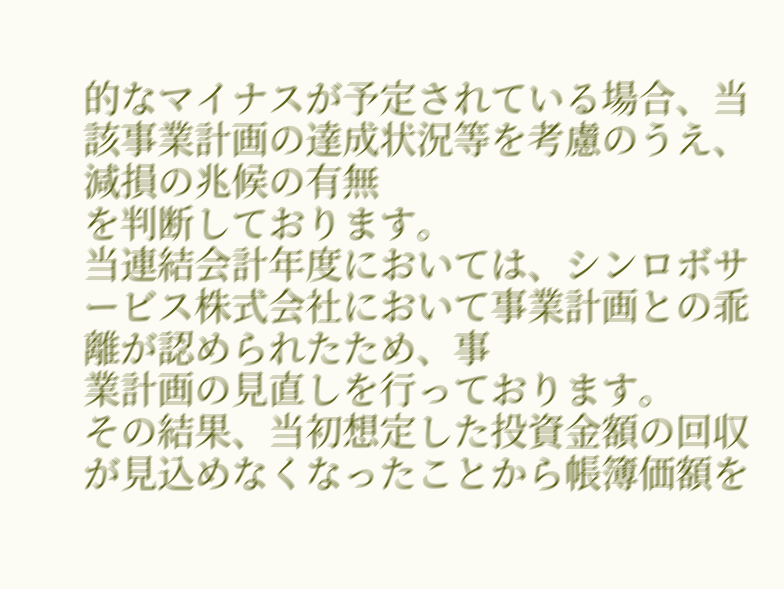的なマイナスが予定されている場合、当該事業計画の達成状況等を考慮のうえ、減損の兆候の有無
を判断しております。
当連結会計年度においては、シンロボサービス株式会社において事業計画との乖離が認められたため、事
業計画の見直しを行っております。
その結果、当初想定した投資金額の回収が見込めなくなったことから帳簿価額を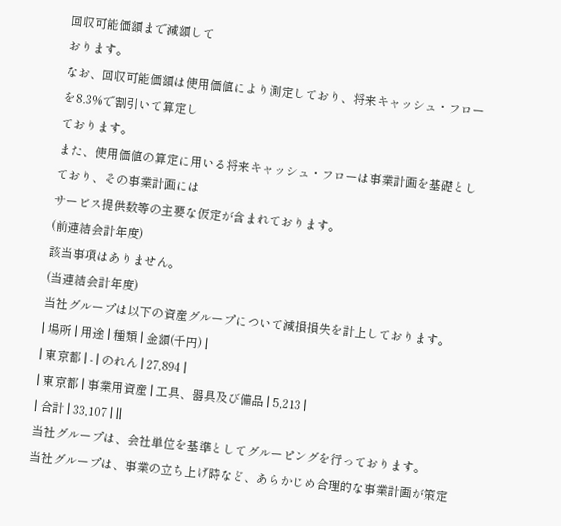回収可能価額まで減額して
おります。
なお、回収可能価額は使用価値により測定しており、将来キャッシュ・フローを8.3%で割引いて算定し
ております。
また、使用価値の算定に用いる将来キャッシュ・フローは事業計画を基礎としており、その事業計画には
サービス提供数等の主要な仮定が含まれております。
(前連結会計年度)
該当事項はありません。
(当連結会計年度)
当社グループは以下の資産グループについて減損損失を計上しております。
| 場所 | 用途 | 種類 | 金額(千円) |
| 東京都 | - | のれん | 27,894 |
| 東京都 | 事業用資産 | 工具、器具及び備品 | 5,213 |
| 合計 | 33,107 | ||
当社グループは、会社単位を基準としてグルーピングを行っております。
当社グループは、事業の立ち上げ時など、あらかじめ合理的な事業計画が策定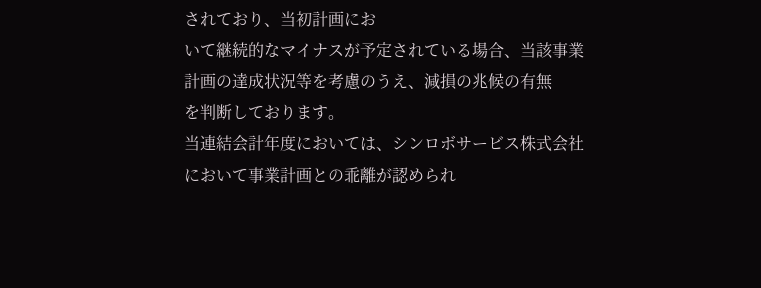されており、当初計画にお
いて継続的なマイナスが予定されている場合、当該事業計画の達成状況等を考慮のうえ、減損の兆候の有無
を判断しております。
当連結会計年度においては、シンロボサービス株式会社において事業計画との乖離が認められ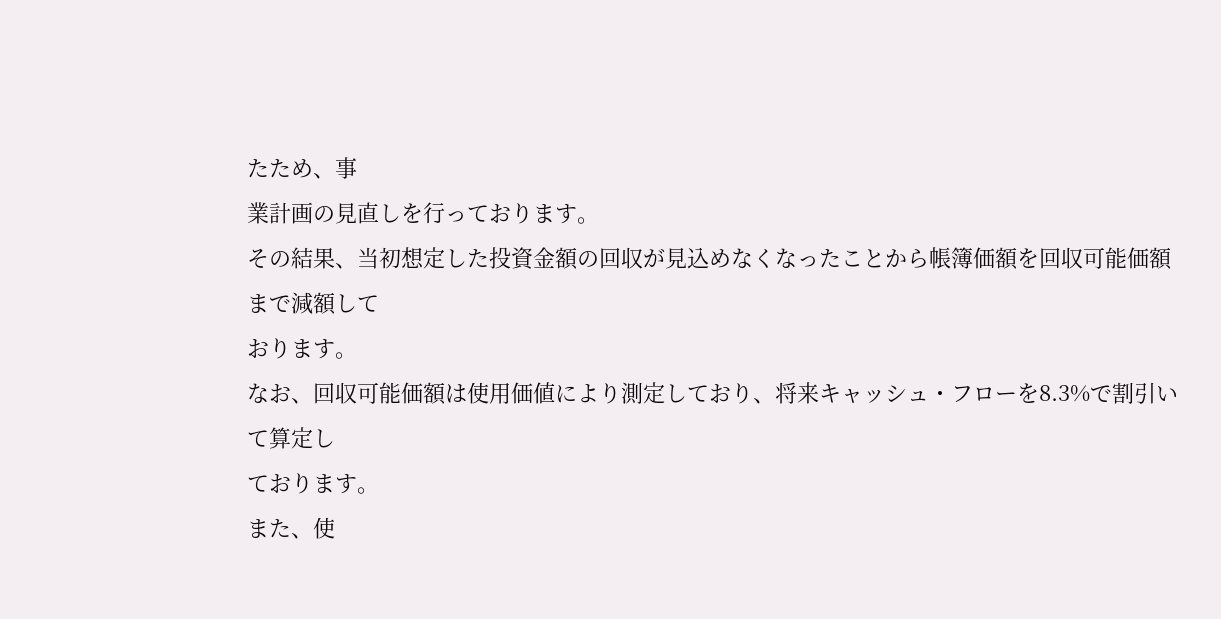たため、事
業計画の見直しを行っております。
その結果、当初想定した投資金額の回収が見込めなくなったことから帳簿価額を回収可能価額まで減額して
おります。
なお、回収可能価額は使用価値により測定しており、将来キャッシュ・フローを8.3%で割引いて算定し
ております。
また、使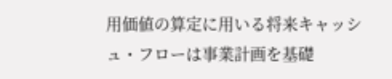用価値の算定に用いる将来キャッシュ・フローは事業計画を基礎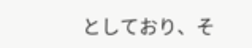としており、そ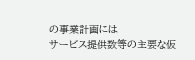の事業計画には
サービス提供数等の主要な仮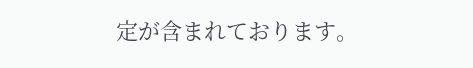定が含まれております。